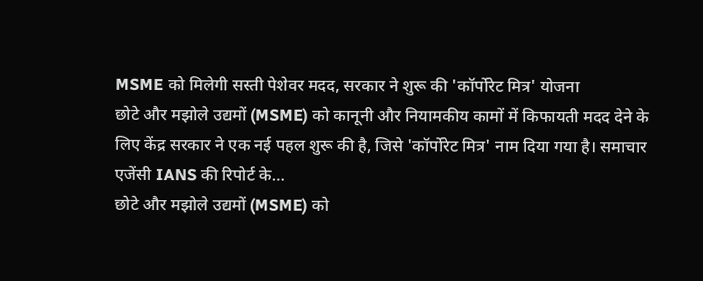MSME को मिलेगी सस्ती पेशेवर मदद, सरकार ने शुरू की 'कॉर्पोरेट मित्र' योजना
छोटे और मझोले उद्यमों (MSME) को कानूनी और नियामकीय कामों में किफायती मदद देने के लिए केंद्र सरकार ने एक नई पहल शुरू की है, जिसे 'कॉर्पोरेट मित्र' नाम दिया गया है। समाचार एजेंसी IANS की रिपोर्ट के…
छोटे और मझोले उद्यमों (MSME) को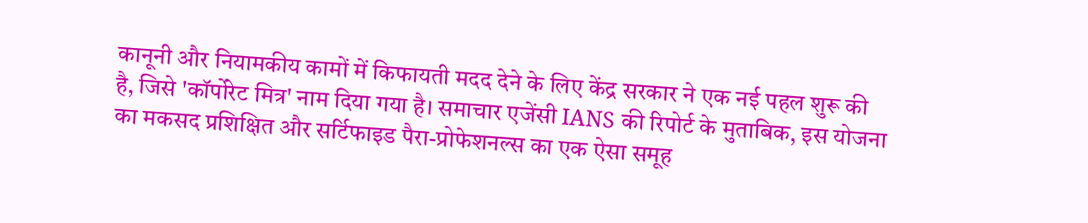कानूनी और नियामकीय कामों में किफायती मदद देने के लिए केंद्र सरकार ने एक नई पहल शुरू की है, जिसे 'कॉर्पोरेट मित्र' नाम दिया गया है। समाचार एजेंसी IANS की रिपोर्ट के मुताबिक, इस योजना का मकसद प्रशिक्षित और सर्टिफाइड पैरा-प्रोफेशनल्स का एक ऐसा समूह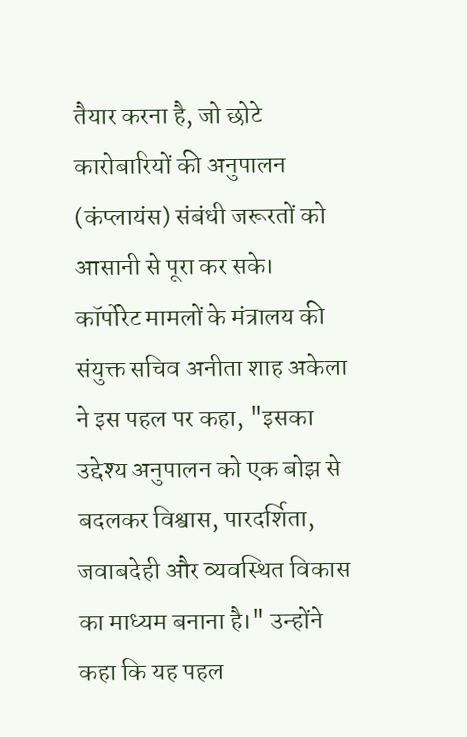तैयार करना है, जो छोटे कारोबारियों की अनुपालन (कंप्लायंस) संबंधी जरूरतों को आसानी से पूरा कर सके।
कॉर्पोरेट मामलों के मंत्रालय की संयुक्त सचिव अनीता शाह अकेला ने इस पहल पर कहा, "इसका उद्देश्य अनुपालन को एक बोझ से बदलकर विश्वास, पारदर्शिता, जवाबदेही और व्यवस्थित विकास का माध्यम बनाना है।" उन्होंने कहा कि यह पहल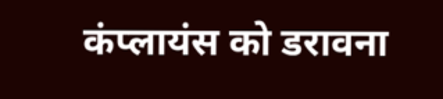कंप्लायंस को डरावना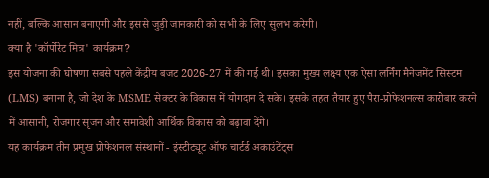नहीं, बल्कि आसान बनाएगी और इससे जुड़ी जानकारी को सभी के लिए सुलभ करेगी।
क्या है 'कॉर्पोरेट मित्र' कार्यक्रम?
इस योजना की घोषणा सबसे पहले केंद्रीय बजट 2026-27 में की गई थी। इसका मुख्य लक्ष्य एक ऐसा लर्निंग मैनेजमेंट सिस्टम (LMS) बनाना है, जो देश के MSME सेक्टर के विकास में योगदान दे सके। इसके तहत तैयार हुए पैरा-प्रोफेशनल्स कारोबार करने में आसानी, रोजगार सृजन और समावेशी आर्थिक विकास को बढ़ावा देंगे।
यह कार्यक्रम तीन प्रमुख प्रोफेशनल संस्थानों - इंस्टीट्यूट ऑफ चार्टर्ड अकाउंटेंट्स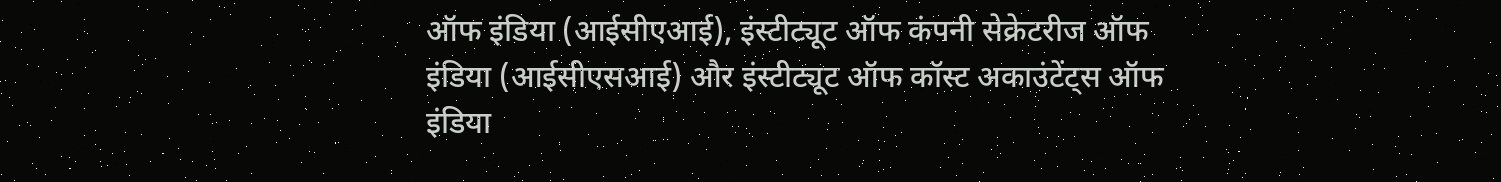ऑफ इंडिया (आईसीएआई), इंस्टीट्यूट ऑफ कंपनी सेक्रेटरीज ऑफ इंडिया (आईसीएसआई) और इंस्टीट्यूट ऑफ कॉस्ट अकाउंटेंट्स ऑफ इंडिया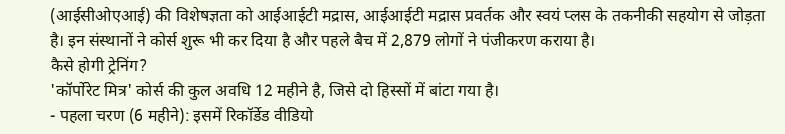(आईसीओएआई) की विशेषज्ञता को आईआईटी मद्रास, आईआईटी मद्रास प्रवर्तक और स्वयं प्लस के तकनीकी सहयोग से जोड़ता है। इन संस्थानों ने कोर्स शुरू भी कर दिया है और पहले बैच में 2,879 लोगों ने पंजीकरण कराया है।
कैसे होगी ट्रेनिंग?
'कॉर्पोरेट मित्र' कोर्स की कुल अवधि 12 महीने है, जिसे दो हिस्सों में बांटा गया है।
- पहला चरण (6 महीने): इसमें रिकॉर्डेड वीडियो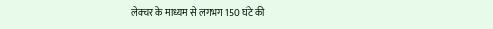लेक्चर के माध्यम से लगभग 150 घंटे की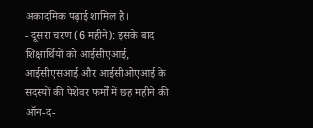अकादमिक पढ़ाई शामिल है।
- दूसरा चरण (6 महीने): इसके बाद शिक्षार्थियों को आईसीएआई, आईसीएसआई और आईसीओएआई के सदस्यों की पेशेवर फर्मों में छह महीने की ऑन-द-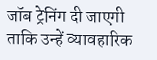जॉब ट्रेनिंग दी जाएगी ताकि उन्हें व्यावहारिक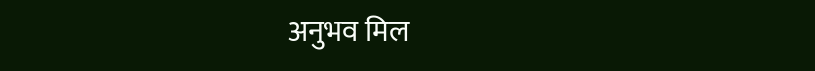अनुभव मिल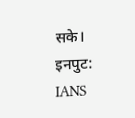सके।
इनपुट: IANS